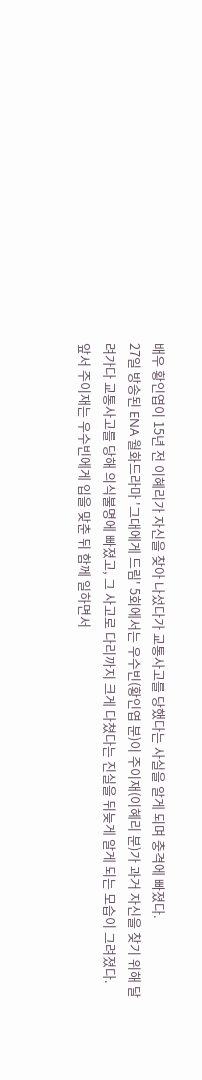배우 황인엽이 15년 전 이혜리가 자신을 찾아 나섰다가 교통사고를 당했다는 사실을 알게 되며 충격에 빠졌다.
27일 방송된 ENA 월화드라마 '그대에게 드림' 5회에서는 우수빈(황인엽 분)이 주이재(이혜리 분)가 과거 자신을 찾기 위해 달려가다 교통사고를 당해 의식불명에 빠졌고, 그 사고로 다리까지 크게 다쳤다는 진실을 뒤늦게 알게 되는 모습이 그려졌다.
앞서 주이재는 우수빈에게 입을 맞춘 뒤 함께 일하면서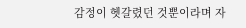감정이 헷갈렸던 것뿐이라며 자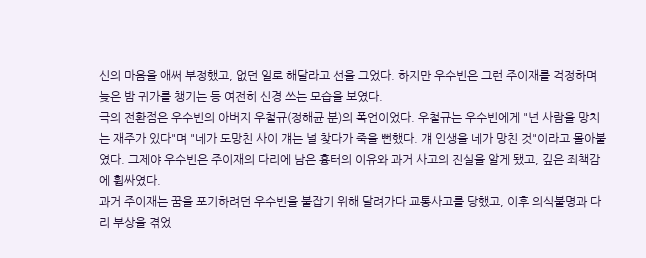신의 마음을 애써 부정했고, 없던 일로 해달라고 선을 그었다. 하지만 우수빈은 그런 주이재를 걱정하며 늦은 밤 귀가를 챙기는 등 여전히 신경 쓰는 모습을 보였다.
극의 전환점은 우수빈의 아버지 우철규(정해균 분)의 폭언이었다. 우철규는 우수빈에게 "넌 사람을 망치는 재주가 있다"며 "네가 도망친 사이 걔는 널 찾다가 죽을 뻔했다. 걔 인생을 네가 망친 것"이라고 몰아붙였다. 그제야 우수빈은 주이재의 다리에 남은 흉터의 이유와 과거 사고의 진실을 알게 됐고, 깊은 죄책감에 휩싸였다.
과거 주이재는 꿈을 포기하려던 우수빈을 붙잡기 위해 달려가다 교통사고를 당했고, 이후 의식불명과 다리 부상을 겪었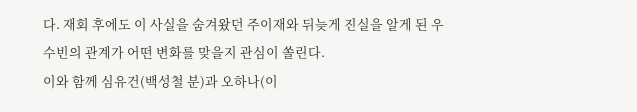다. 재회 후에도 이 사실을 숨겨왔던 주이재와 뒤늦게 진실을 알게 된 우수빈의 관계가 어떤 변화를 맞을지 관심이 쏠린다.
이와 함께 심유건(백성철 분)과 오하나(이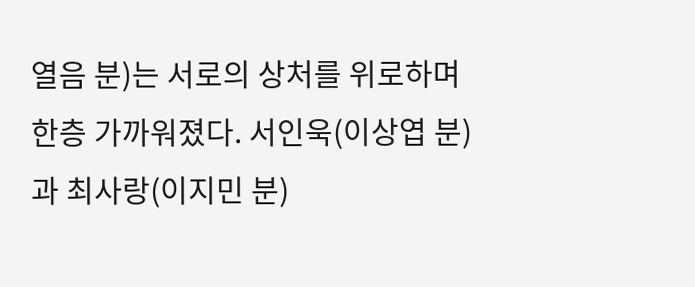열음 분)는 서로의 상처를 위로하며 한층 가까워졌다. 서인욱(이상엽 분)과 최사랑(이지민 분)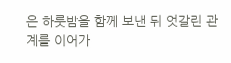은 하룻밤을 함께 보낸 뒤 엇갈린 관계를 이어가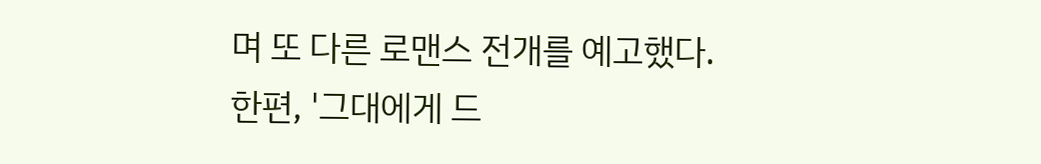며 또 다른 로맨스 전개를 예고했다.
한편, '그대에게 드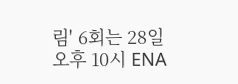림' 6회는 28일 오후 10시 ENA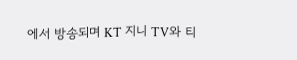에서 방송되며 KT 지니 TV와 티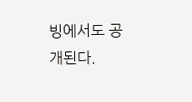빙에서도 공개된다.